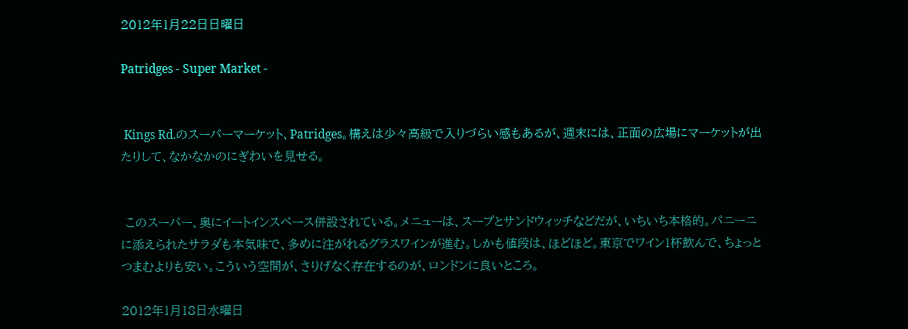2012年1月22日日曜日

Patridges - Super Market -


 Kings Rd.のスーパーマーケット、Patridges。構えは少々高級で入りづらい感もあるが、週末には、正面の広場にマーケットが出たりして、なかなかのにぎわいを見せる。


 このスーパー、奥にイートインスペース併設されている。メニューは、スープとサンドウィッチなどだが、いちいち本格的。パニーニに添えられたサラダも本気味で、多めに注がれるグラスワインが進む。しかも値段は、ほどほど。東京でワイン1杯飲んで、ちょっとつまむよりも安い。こういう空間が、さりげなく存在するのが、ロンドンに良いところ。

2012年1月18日水曜日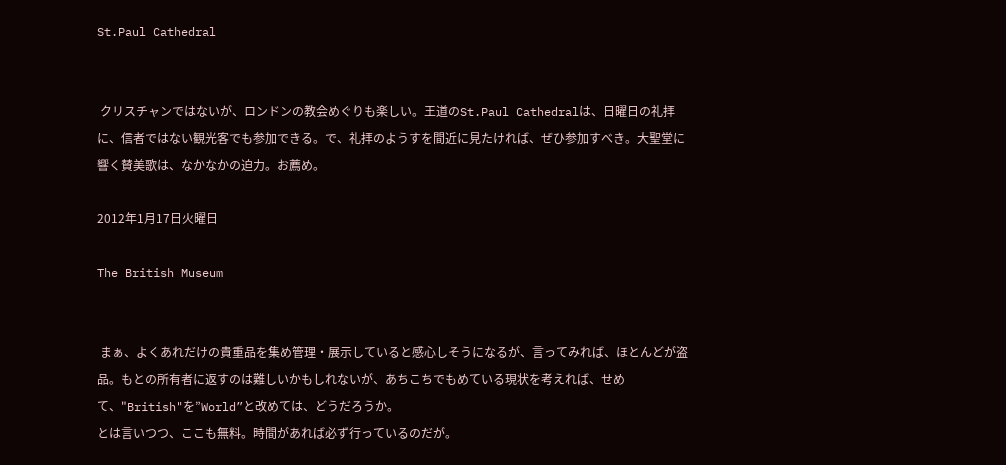St.Paul Cathedral


 クリスチャンではないが、ロンドンの教会めぐりも楽しい。王道のSt.Paul Cathedralは、日曜日の礼拝に、信者ではない観光客でも参加できる。で、礼拝のようすを間近に見たければ、ぜひ参加すべき。大聖堂に響く賛美歌は、なかなかの迫力。お薦め。

2012年1月17日火曜日

The British Museum


 まぁ、よくあれだけの貴重品を集め管理・展示していると感心しそうになるが、言ってみれば、ほとんどが盗品。もとの所有者に返すのは難しいかもしれないが、あちこちでもめている現状を考えれば、せめて、"British"を”World”と改めては、どうだろうか。
とは言いつつ、ここも無料。時間があれば必ず行っているのだが。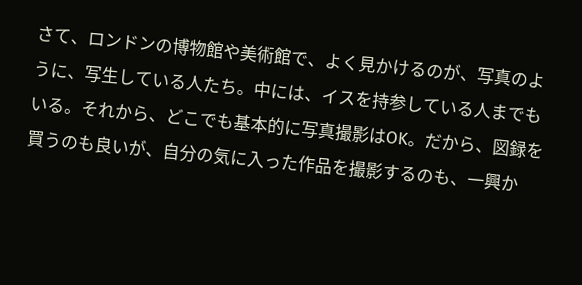さて、ロンドンの博物館や美術館で、よく見かけるのが、写真のように、写生している人たち。中には、イスを持参している人までもいる。それから、どこでも基本的に写真撮影はOK。だから、図録を買うのも良いが、自分の気に入った作品を撮影するのも、一興か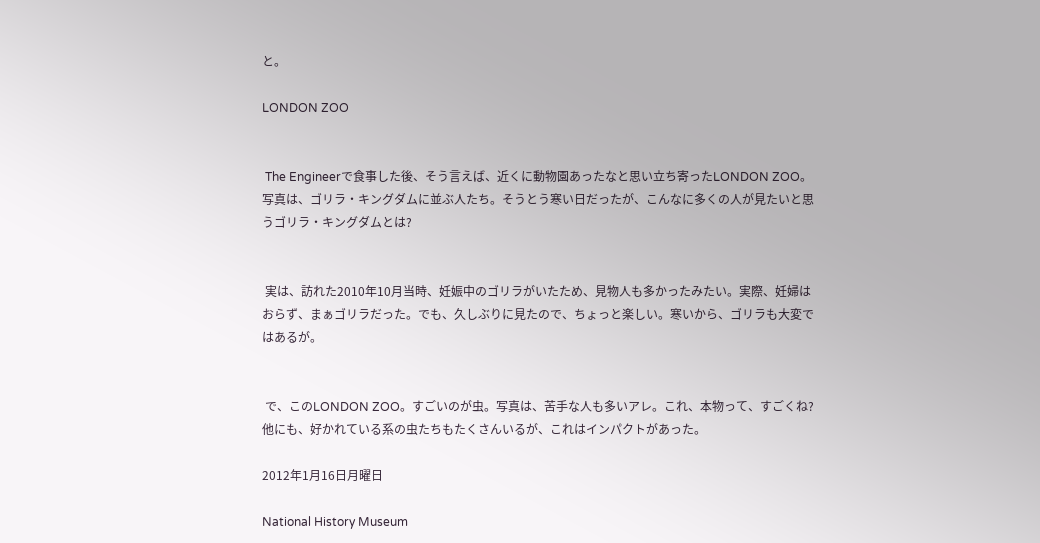と。

LONDON ZOO


 The Engineerで食事した後、そう言えば、近くに動物園あったなと思い立ち寄ったLONDON ZOO。写真は、ゴリラ・キングダムに並ぶ人たち。そうとう寒い日だったが、こんなに多くの人が見たいと思うゴリラ・キングダムとは?


 実は、訪れた2010年10月当時、妊娠中のゴリラがいたため、見物人も多かったみたい。実際、妊婦はおらず、まぁゴリラだった。でも、久しぶりに見たので、ちょっと楽しい。寒いから、ゴリラも大変ではあるが。


 で、このLONDON ZOO。すごいのが虫。写真は、苦手な人も多いアレ。これ、本物って、すごくね? 他にも、好かれている系の虫たちもたくさんいるが、これはインパクトがあった。

2012年1月16日月曜日

National History Museum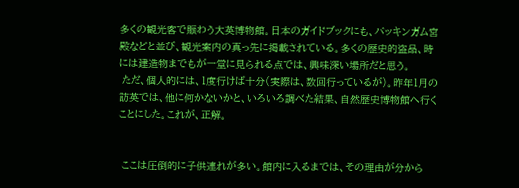多くの観光客で賑わう大英博物館。日本のガイドブックにも、バッキンガム宮殿などと並び、観光案内の真っ先に掲載されている。多くの歴史的盗品、時には建造物までもが一堂に見られる点では、興味深い場所だと思う。
 ただ、個人的には、1度行けば十分(実際は、数回行っているが)。昨年1月の訪英では、他に何かないかと、いろいろ調べた結果、自然歴史博物館へ行くことにした。これが、正解。


 ここは圧倒的に子供連れが多い。館内に入るまでは、その理由が分から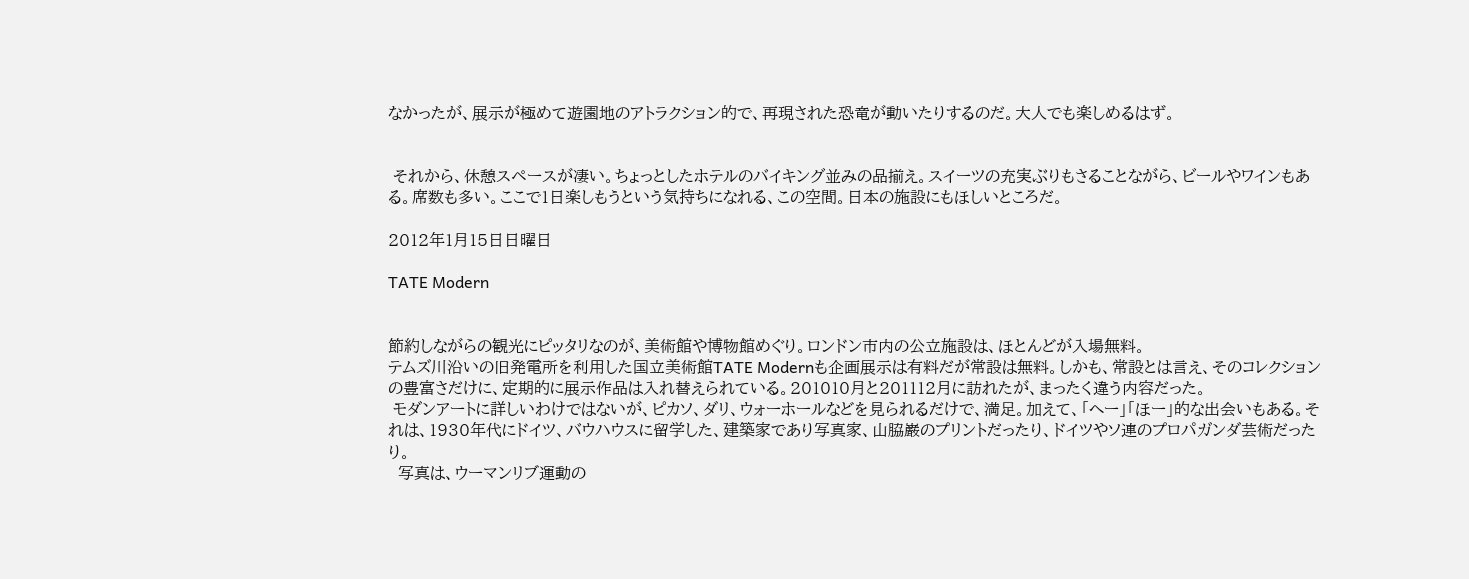なかったが、展示が極めて遊園地のアトラクション的で、再現された恐竜が動いたりするのだ。大人でも楽しめるはず。


 それから、休憩スペースが凄い。ちょっとしたホテルのバイキング並みの品揃え。スイーツの充実ぶりもさることながら、ビールやワインもある。席数も多い。ここで1日楽しもうという気持ちになれる、この空間。日本の施設にもほしいところだ。

2012年1月15日日曜日

TATE Modern


節約しながらの観光にピッタリなのが、美術館や博物館めぐり。ロンドン市内の公立施設は、ほとんどが入場無料。
テムズ川沿いの旧発電所を利用した国立美術館TATE Modernも企画展示は有料だが常設は無料。しかも、常設とは言え、そのコレクションの豊富さだけに、定期的に展示作品は入れ替えられている。201010月と201112月に訪れたが、まったく違う内容だった。
 モダンアートに詳しいわけではないが、ピカソ、ダリ、ウォーホールなどを見られるだけで、満足。加えて、「へー」「ほー」的な出会いもある。それは、1930年代にドイツ、バウハウスに留学した、建築家であり写真家、山脇巌のプリントだったり、ドイツやソ連のプロパガンダ芸術だったり。
  写真は、ウーマンリブ運動の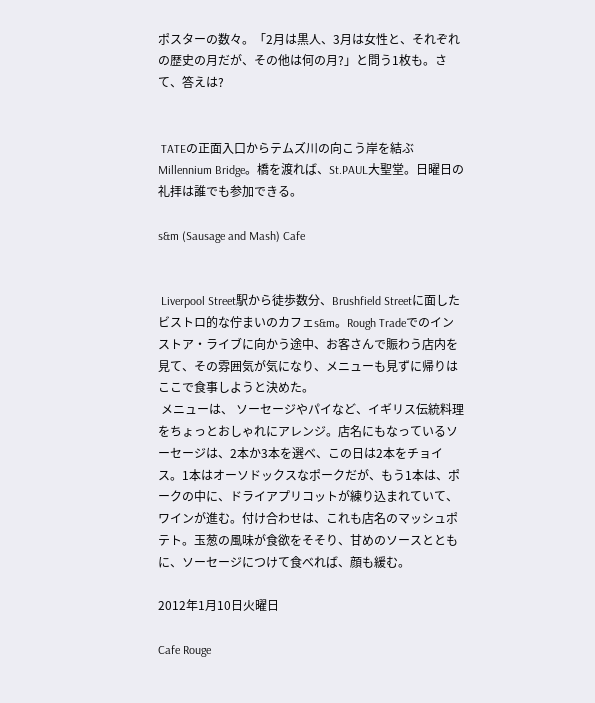ポスターの数々。「2月は黒人、3月は女性と、それぞれの歴史の月だが、その他は何の月?」と問う1枚も。さて、答えは?


 TATEの正面入口からテムズ川の向こう岸を結ぶMillennium Bridge。橋を渡れば、St.PAUL大聖堂。日曜日の礼拝は誰でも参加できる。

s&m (Sausage and Mash) Cafe


 Liverpool Street駅から徒歩数分、Brushfield Streetに面したビストロ的な佇まいのカフェs&m。Rough Tradeでのインストア・ライブに向かう途中、お客さんで賑わう店内を見て、その雰囲気が気になり、メニューも見ずに帰りはここで食事しようと決めた。
 メニューは、 ソーセージやパイなど、イギリス伝統料理をちょっとおしゃれにアレンジ。店名にもなっているソーセージは、2本か3本を選べ、この日は2本をチョイス。1本はオーソドックスなポークだが、もう1本は、ポークの中に、ドライアプリコットが練り込まれていて、ワインが進む。付け合わせは、これも店名のマッシュポテト。玉葱の風味が食欲をそそり、甘めのソースとともに、ソーセージにつけて食べれば、顔も緩む。

2012年1月10日火曜日

Cafe Rouge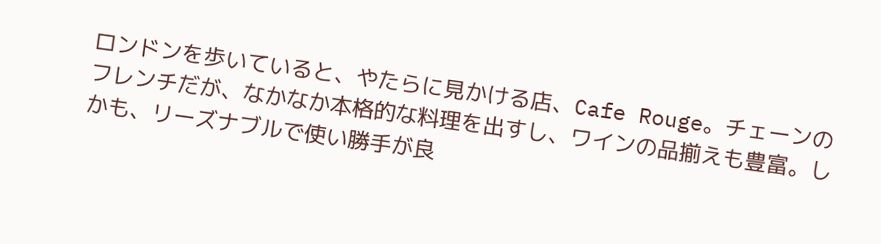ロンドンを歩いていると、やたらに見かける店、Cafe Rouge。チェーンのフレンチだが、なかなか本格的な料理を出すし、ワインの品揃えも豊富。しかも、リーズナブルで使い勝手が良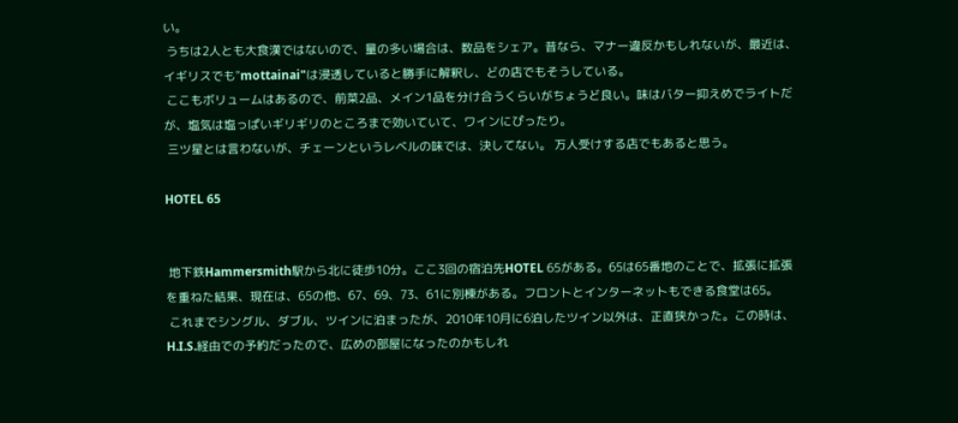い。
 うちは2人とも大食漢ではないので、量の多い場合は、数品をシェア。昔なら、マナー違反かもしれないが、最近は、イギリスでも"mottainai"は浸透していると勝手に解釈し、どの店でもそうしている。
 ここもボリュームはあるので、前菜2品、メイン1品を分け合うくらいがちょうど良い。味はバター抑えめでライトだが、塩気は塩っぱいギリギリのところまで効いていて、ワインにぴったり。
 三ツ星とは言わないが、チェーンというレベルの味では、決してない。 万人受けする店でもあると思う。

HOTEL 65


 地下鉄Hammersmith駅から北に徒歩10分。ここ3回の宿泊先HOTEL 65がある。65は65番地のことで、拡張に拡張を重ねた結果、現在は、65の他、67、69、73、61に別棟がある。フロントとインターネットもできる食堂は65。
 これまでシングル、ダブル、ツインに泊まったが、2010年10月に6泊したツイン以外は、正直狭かった。この時は、H.I.S.経由での予約だったので、広めの部屋になったのかもしれ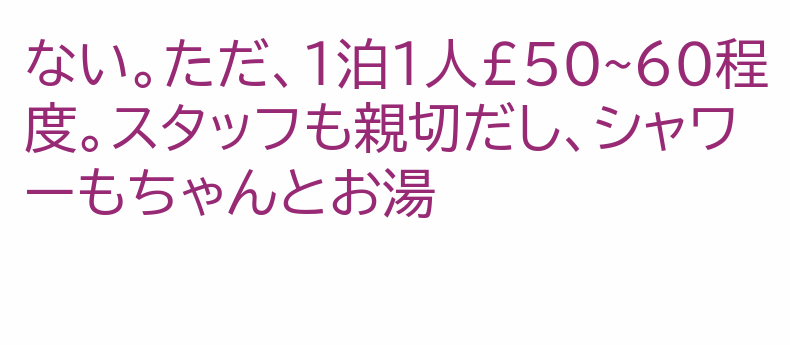ない。ただ、1泊1人£50~60程度。スタッフも親切だし、シャワーもちゃんとお湯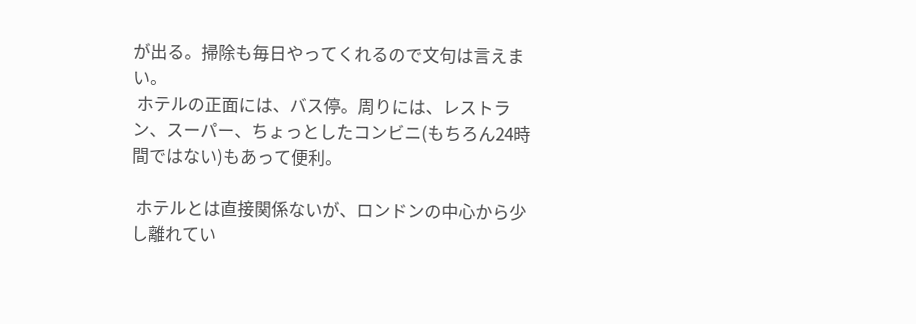が出る。掃除も毎日やってくれるので文句は言えまい。
 ホテルの正面には、バス停。周りには、レストラン、スーパー、ちょっとしたコンビニ(もちろん24時間ではない)もあって便利。

 ホテルとは直接関係ないが、ロンドンの中心から少し離れてい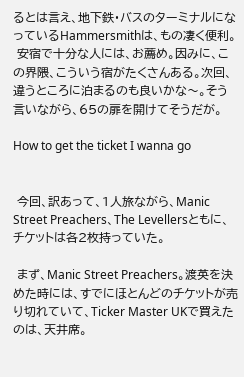るとは言え、地下鉄・バスのターミナルになっているHammersmithは、もの凄く便利。
 安宿で十分な人には、お薦め。因みに、この界隈、こういう宿がたくさんある。次回、違うところに泊まるのも良いかな〜。そう言いながら、65の扉を開けてそうだが。

How to get the ticket I wanna go


 今回、訳あって、1人旅ながら、Manic Street Preachers、The Levellersともに、チケットは各2枚持っていた。

 まず、Manic Street Preachers。渡英を決めた時には、すでにほとんどのチケットが売り切れていて、Ticker Master UKで買えたのは、天井席。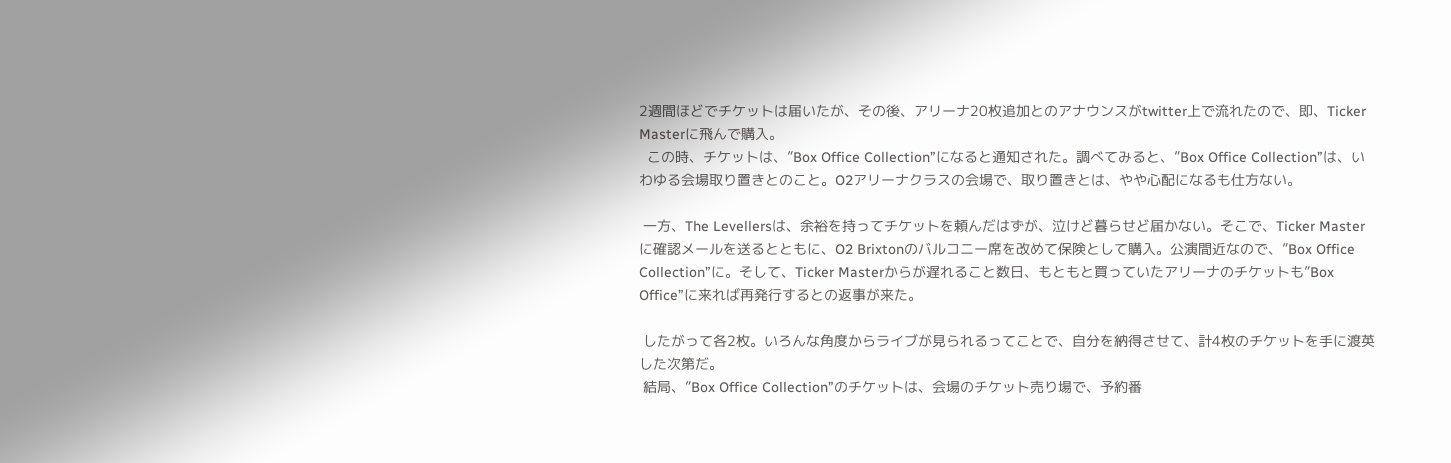2週間ほどでチケットは届いたが、その後、アリーナ20枚追加とのアナウンスがtwitter上で流れたので、即、Ticker Masterに飛んで購入。
  この時、チケットは、”Box Office Collection”になると通知された。調べてみると、”Box Office Collection”は、いわゆる会場取り置きとのこと。O2アリーナクラスの会場で、取り置きとは、やや心配になるも仕方ない。

 一方、The Levellersは、余裕を持ってチケットを頼んだはずが、泣けど暮らせど届かない。そこで、Ticker Masterに確認メールを送るとともに、O2 Brixtonのバルコニー席を改めて保険として購入。公演間近なので、”Box Office Collection”に。そして、Ticker Masterからが遅れること数日、もともと買っていたアリーナのチケットも”Box Office”に来れば再発行するとの返事が来た。

 したがって各2枚。いろんな角度からライブが見られるってことで、自分を納得させて、計4枚のチケットを手に渡英した次第だ。
 結局、”Box Office Collection”のチケットは、会場のチケット売り場で、予約番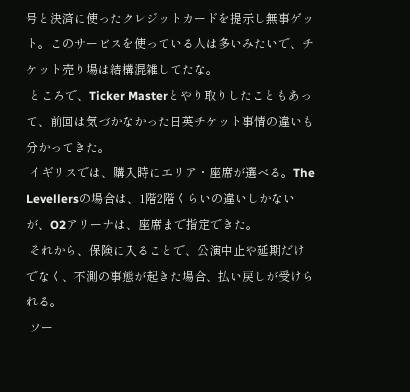号と決済に使ったクレジットカードを提示し無事ゲット。このサービスを使っている人は多いみたいで、チケット売り場は結構混雑してたな。
 ところで、Ticker Masterとやり取りしたこともあって、前回は気づかなかった日英チケット事情の違いも分かってきた。
 イギリスでは、購入時にエリア・座席が選べる。The Levellersの場合は、1階2階くらいの違いしかないが、O2アリーナは、座席まで指定できた。
 それから、保険に入ることで、公演中止や延期だけでなく、不測の事態が起きた場合、払い戻しが受けられる。
 ソー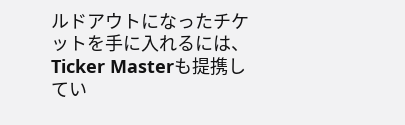ルドアウトになったチケットを手に入れるには、Ticker Masterも提携してい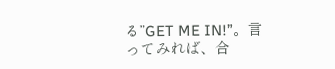る”GET ME IN!”。言ってみれば、合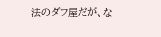法のダフ屋だが、な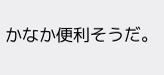かなか便利そうだ。